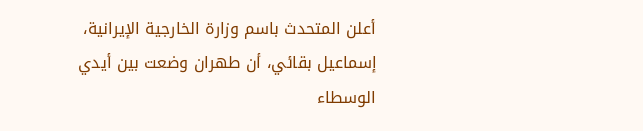أعلن المتحدث باسم وزارة الخارجية الإيرانية، إسماعيل بقائي، أن طهران وضعت بين أيدي الوسطاء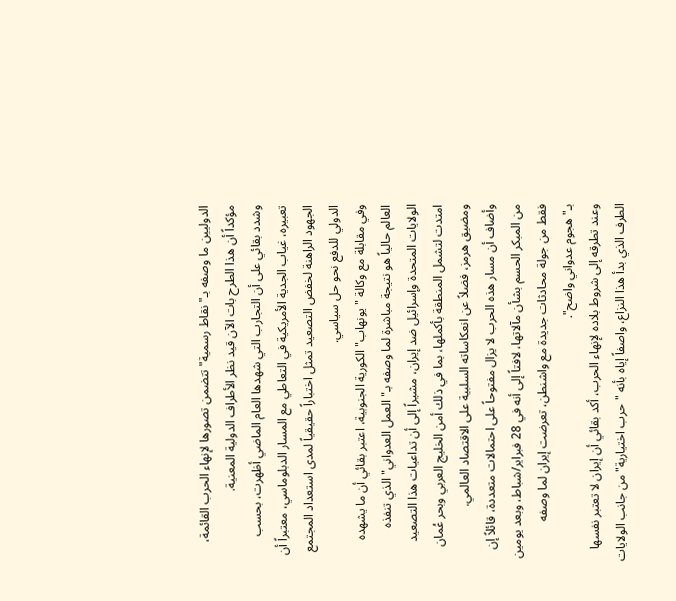الدوليين ما وصفه بـ"نقاط رسمية" تتضمن تصورها لإنهاء الحرب القائمة، مؤكداً أن هذا الطرح بات الآن قيد نظر الأطراف الدولية المعنية.
وشدد بقائي على أن التجارب التي شهدها العام الماضي أظهرت، بحسب تعبيره، غياب الجدية الأمريكية في التعاطي مع المسار الدبلوماسي، معتبراً أن الجهود الراهنة لخفض التصعيد تمثل اختباراً حقيقياً لمدى استعداد المجتمع الدولي للدفع نحو حل سياسي.
وفي مقابلة مع وكالة "يونهاب" الكورية الجنوبية، اعتبر بقائي أن ما يشهده العالم حالياً هو نتيجة مباشرة لما وصفه بـ"العمل العدواني" الذي تنفذه الولايات المتحدة وإسرائيل ضد إيران، مشيراً إلى أن تداعيات هذا التصعيد امتدت لتشمل المنطقة بأكملها، بما في ذلك أمن الخليج العربي وبحر عُمان ومضيق هرمز، فضلاً عن انعكاساته السلبية على الاقتصاد العالمي.
وأضاف أن مسار هذه الحرب لا يزال مفتوحاً على احتمالات متعددة، قائلاً إن من المبكر الحسم بشأن مآلاتها، لافتاً إلى أنه في 28 فبراير/شباط، وبعد يومين فقط من جولة محادثات جديدة مع واشنطن، تعرضت إيران لما وصفه بـ"هجوم عدواني واضح".
وعند تطرقه إلى شروط بلاده لإنهاء الحرب، أكد بقائي أن إيران لا تعتبر نفسها الطرف الذي بدأ هذا النزاع، واصفاً إياه بأنه "حرب اختيارية" من جانب الولايات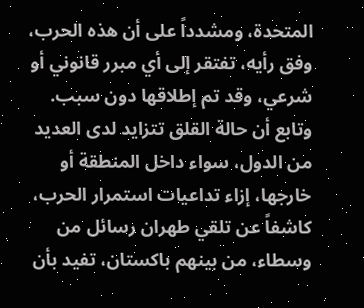المتحدة، ومشدداً على أن هذه الحرب، وفق رأيه، تفتقر إلى أي مبرر قانوني أو شرعي، وقد تم إطلاقها دون سبب.
وتابع أن حالة القلق تتزايد لدى العديد من الدول، سواء داخل المنطقة أو خارجها، إزاء تداعيات استمرار الحرب، كاشفاً عن تلقي طهران رسائل من وسطاء، من بينهم باكستان، تفيد بأن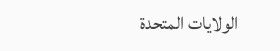الولايات المتحدة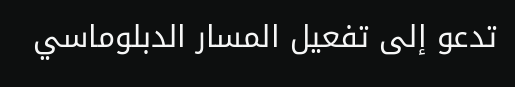تدعو إلى تفعيل المسار الدبلوماسي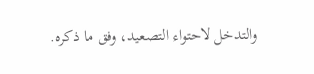والتدخل لاحتواء التصعيد، وفق ما ذكره.